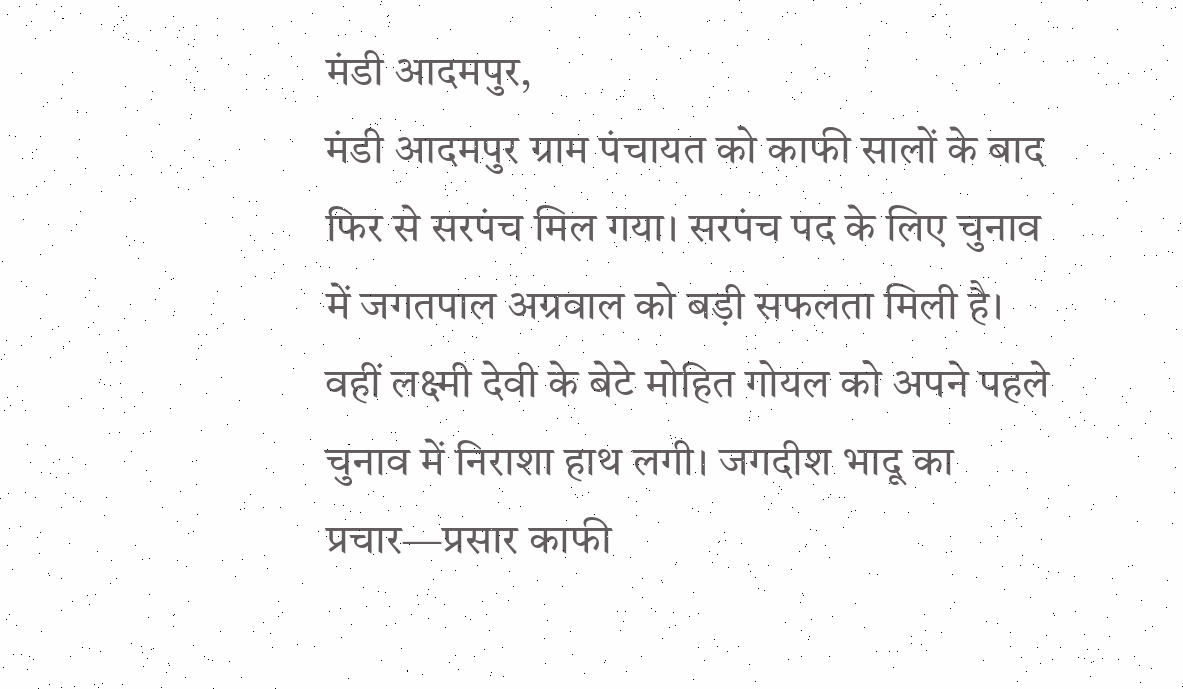मंडी आदमपुर,
मंडी आदमपुर ग्राम पंचायत को काफी सालों के बाद फिर से सरपंच मिल गया। सरपंच पद के लिए चुनाव में जगतपाल अग्रवाल को बड़ी सफलता मिली है। वहीं लक्ष्मी देवी के बेटे मोहित गोयल को अपने पहले चुनाव में निराशा हाथ लगी। जगदीश भादू का प्रचार—प्रसार काफी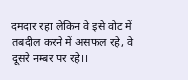दमदार रहा लेकिन वे इसे वोट में तबदील करने में असफल रहे, वे दूसरे नम्बर पर रहे।।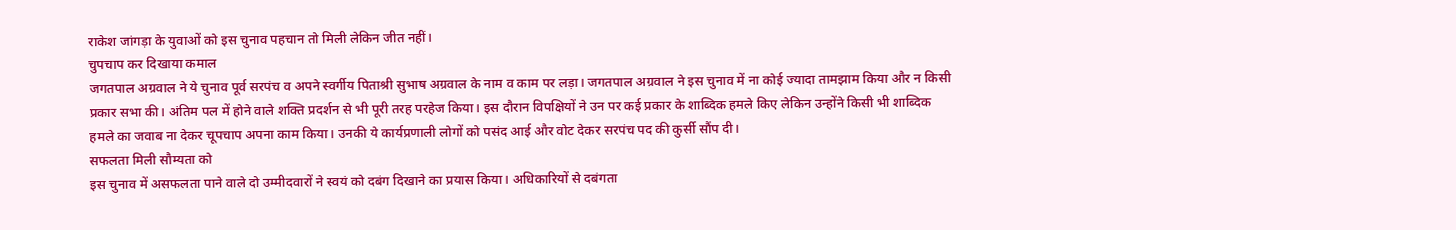राकेश जांगड़ा के युवाओं को इस चुनाव पहचान तो मिली लेकिन जीत नहीं।
चुपचाप कर दिखाया कमाल
जगतपाल अग्रवाल ने ये चुनाव पूर्व सरपंच व अपने स्वर्गीय पिताश्री सुभाष अग्रवाल के नाम व काम पर लड़ा। जगतपाल अग्रवाल ने इस चुनाव में ना कोई ज्यादा तामझाम किया और न किसी प्रकार सभा की। अंतिम पल में होने वाले शक्ति प्रदर्शन से भी पूरी तरह परहेज किया। इस दौरान विपक्षियों ने उन पर कई प्रकार के शाब्दिक हमले किए लेकिन उन्होंने किसी भी शाब्दिक हमले का जवाब ना देकर चूपचाप अपना काम किया। उनकी ये कार्यप्रणाली लोगों को पसंद आई और वोट देकर सरपंच पद की कुर्सी सौंप दी।
सफलता मिली सौम्यता को
इस चुनाव में असफलता पाने वाले दो उम्मीदवारों ने स्वयं को दबंग दिखाने का प्रयास किया। अधिकारियों से दबंगता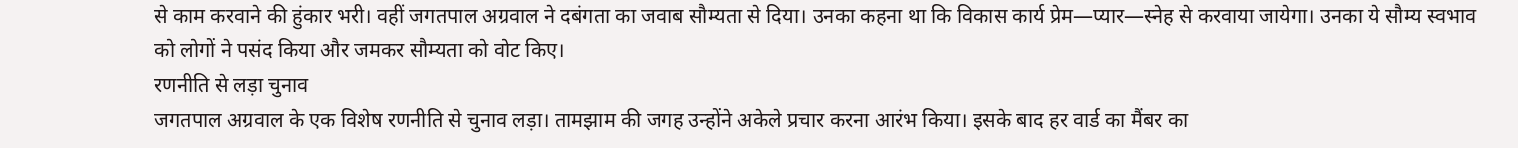से काम करवाने की हुंकार भरी। वहीं जगतपाल अग्रवाल ने दबंगता का जवाब सौम्यता से दिया। उनका कहना था कि विकास कार्य प्रेम—प्यार—स्नेह से करवाया जायेगा। उनका ये सौम्य स्वभाव को लोगों ने पसंद किया और जमकर सौम्यता को वोट किए।
रणनीति से लड़ा चुनाव
जगतपाल अग्रवाल के एक विशेष रणनीति से चुनाव लड़ा। तामझाम की जगह उन्होंने अकेले प्रचार करना आरंभ किया। इसके बाद हर वार्ड का मैंबर का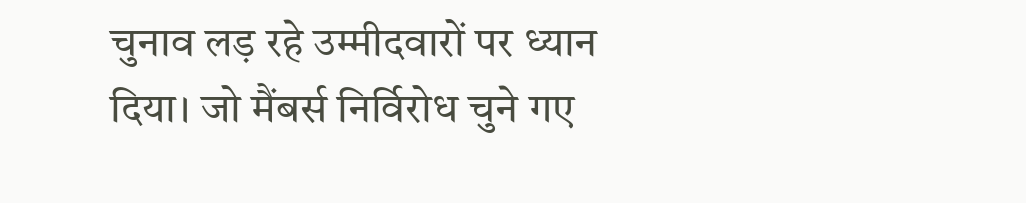चुनाव लड़ रहे उम्मीदवारों पर ध्यान दिया। जो मैंबर्स निर्विरोध चुने गए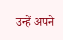उन्हें अपने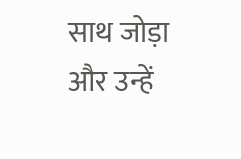साथ जोड़ा और उन्हें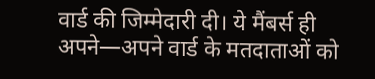वार्ड की जिम्मेदारी दी। ये मैंबर्स ही अपने—अपने वार्ड के मतदाताओं को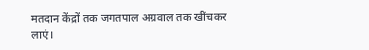मतदान केंद्रों तक जगतपाल अग्रवाल तक खींचकर लाएं।